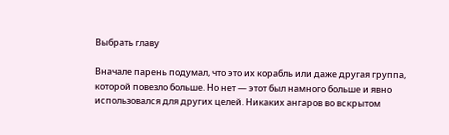Выбрать главу

Вначале парень подумал, что это их корабль или даже другая группа, которой повезло больше. Но нет — этот был намного больше и явно использовался для других целей. Никаких ангаров во вскрытом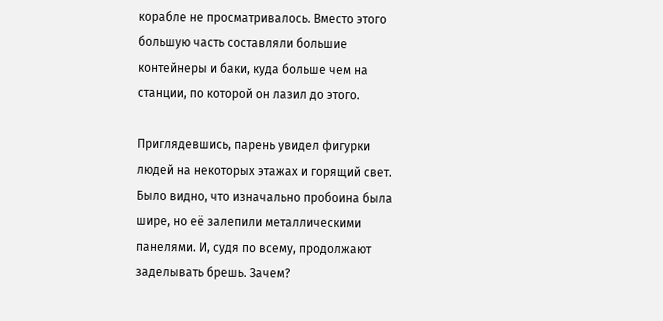корабле не просматривалось. Вместо этого большую часть составляли большие контейнеры и баки, куда больше чем на станции, по которой он лазил до этого.

Приглядевшись, парень увидел фигурки людей на некоторых этажах и горящий свет. Было видно, что изначально пробоина была шире, но её залепили металлическими панелями. И, судя по всему, продолжают заделывать брешь. Зачем?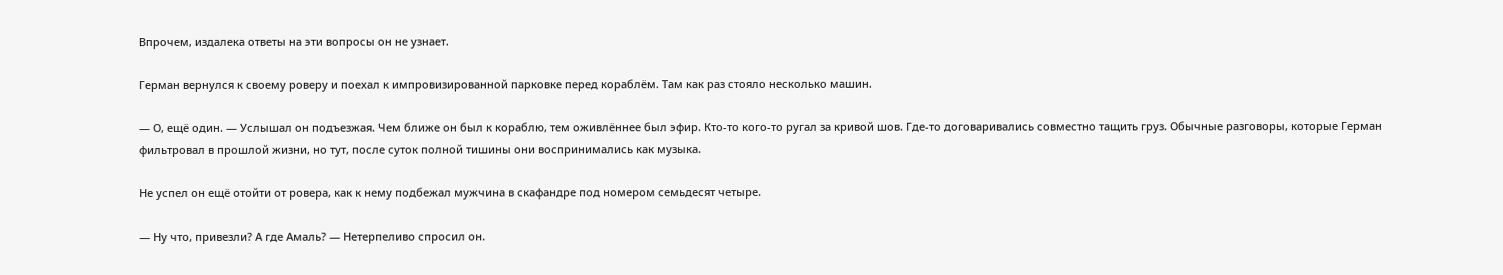Впрочем, издалека ответы на эти вопросы он не узнает.

Герман вернулся к своему роверу и поехал к импровизированной парковке перед кораблём. Там как раз стояло несколько машин.

— О, ещё один. — Услышал он подъезжая. Чем ближе он был к кораблю, тем оживлённее был эфир. Кто-то кого-то ругал за кривой шов. Где-то договаривались совместно тащить груз. Обычные разговоры, которые Герман фильтровал в прошлой жизни, но тут, после суток полной тишины они воспринимались как музыка.

Не успел он ещё отойти от ровера, как к нему подбежал мужчина в скафандре под номером семьдесят четыре.

— Ну что, привезли? А где Амаль? — Нетерпеливо спросил он.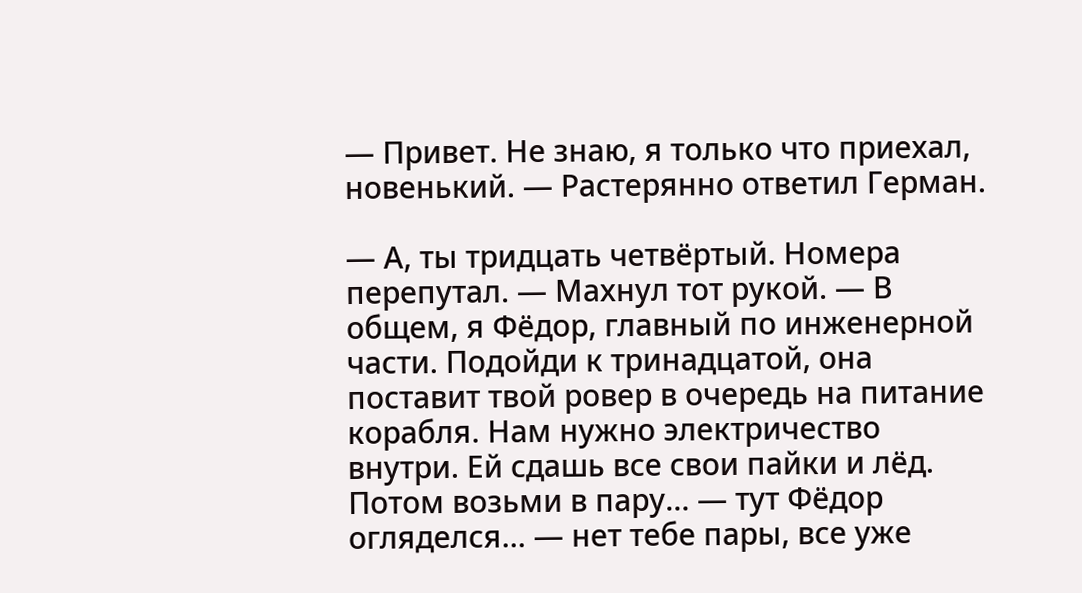— Привет. Не знаю, я только что приехал, новенький. — Растерянно ответил Герман.

— А, ты тридцать четвёртый. Номера перепутал. — Махнул тот рукой. — В общем, я Фёдор, главный по инженерной части. Подойди к тринадцатой, она поставит твой ровер в очередь на питание корабля. Нам нужно электричество внутри. Ей сдашь все свои пайки и лёд. Потом возьми в пару… — тут Фёдор огляделся… — нет тебе пары, все уже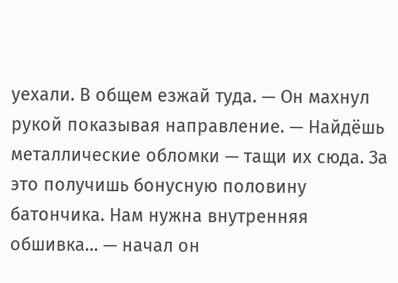уехали. В общем езжай туда. — Он махнул рукой показывая направление. — Найдёшь металлические обломки — тащи их сюда. За это получишь бонусную половину батончика. Нам нужна внутренняя обшивка… — начал он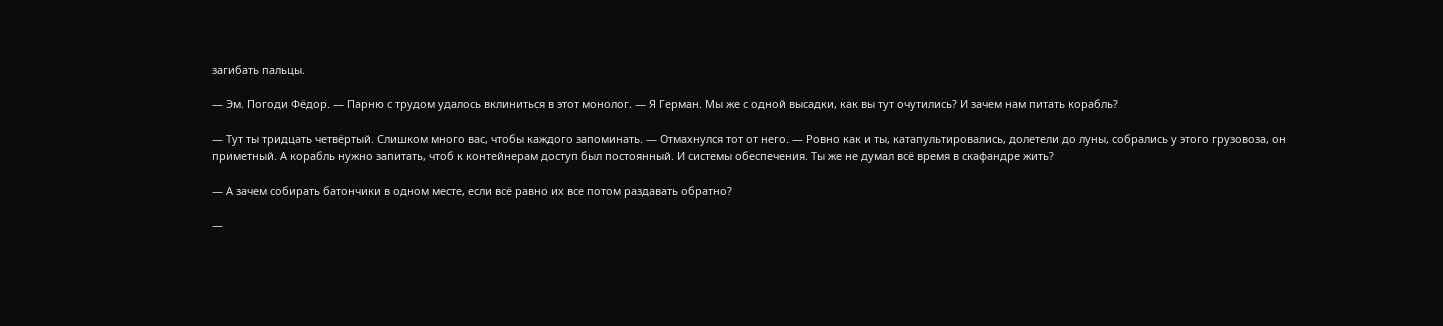загибать пальцы.

— Эм. Погоди Фёдор. — Парню с трудом удалось вклиниться в этот монолог. — Я Герман. Мы же с одной высадки, как вы тут очутились? И зачем нам питать корабль?

— Тут ты тридцать четвёртый. Слишком много вас, чтобы каждого запоминать. — Отмахнулся тот от него. — Ровно как и ты, катапультировались, долетели до луны, собрались у этого грузовоза, он приметный. А корабль нужно запитать, чтоб к контейнерам доступ был постоянный. И системы обеспечения. Ты же не думал всё время в скафандре жить?

— А зачем собирать батончики в одном месте, если всё равно их все потом раздавать обратно?

—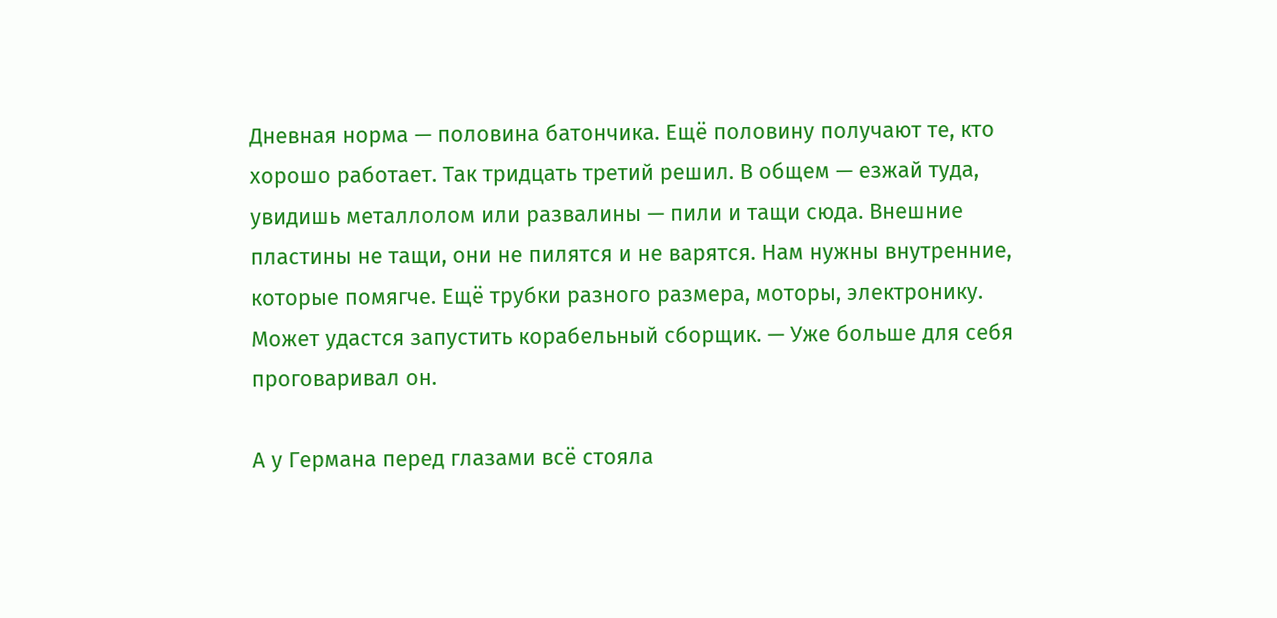Дневная норма — половина батончика. Ещё половину получают те, кто хорошо работает. Так тридцать третий решил. В общем — езжай туда, увидишь металлолом или развалины — пили и тащи сюда. Внешние пластины не тащи, они не пилятся и не варятся. Нам нужны внутренние, которые помягче. Ещё трубки разного размера, моторы, электронику. Может удастся запустить корабельный сборщик. — Уже больше для себя проговаривал он.

А у Германа перед глазами всё стояла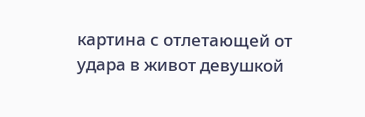картина с отлетающей от удара в живот девушкой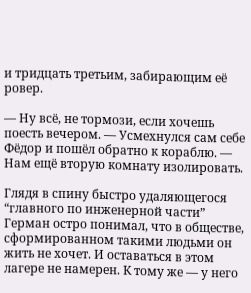и тридцать третьим, забирающим её ровер.

— Ну всё, не тормози, если хочешь поесть вечером. — Усмехнулся сам себе Фёдор и пошёл обратно к кораблю. — Нам ещё вторую комнату изолировать.

Глядя в спину быстро удаляющегося “главного по инженерной части” Герман остро понимал, что в обществе, сформированном такими людьми он жить не хочет. И оставаться в этом лагере не намерен. К тому же — у него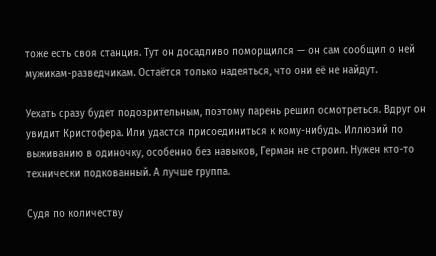тоже есть своя станция. Тут он досадливо поморщился — он сам сообщил о ней мужикам-разведчикам. Остаётся только надеяться, что они её не найдут.

Уехать сразу будет подозрительным, поэтому парень решил осмотреться. Вдруг он увидит Кристофера. Или удастся присоединиться к кому-нибудь. Иллюзий по выживанию в одиночку, особенно без навыков, Герман не строил. Нужен кто-то технически подкованный. А лучше группа.

Судя по количеству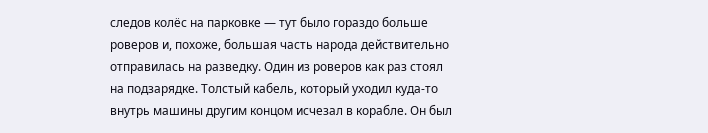следов колёс на парковке — тут было гораздо больше роверов и, похоже, большая часть народа действительно отправилась на разведку. Один из роверов как раз стоял на подзарядке. Толстый кабель, который уходил куда-то внутрь машины другим концом исчезал в корабле. Он был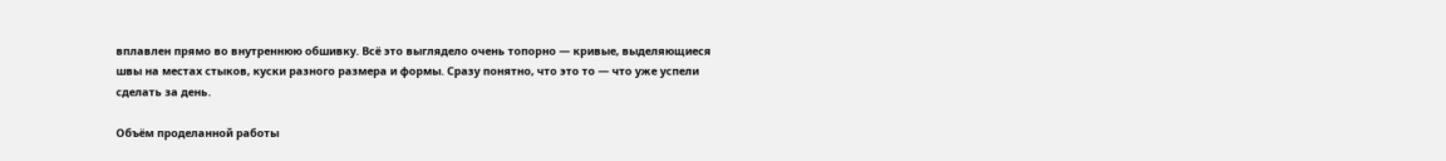вплавлен прямо во внутреннюю обшивку. Всё это выглядело очень топорно — кривые, выделяющиеся швы на местах стыков, куски разного размера и формы. Сразу понятно, что это то — что уже успели сделать за день.

Объём проделанной работы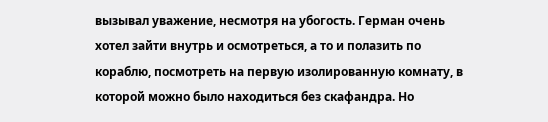вызывал уважение, несмотря на убогость. Герман очень хотел зайти внутрь и осмотреться, а то и полазить по кораблю, посмотреть на первую изолированную комнату, в которой можно было находиться без скафандра. Но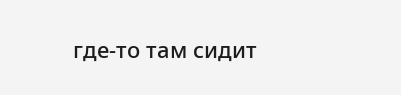где-то там сидит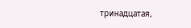тринадцатая,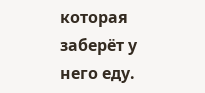которая заберёт у него еду.